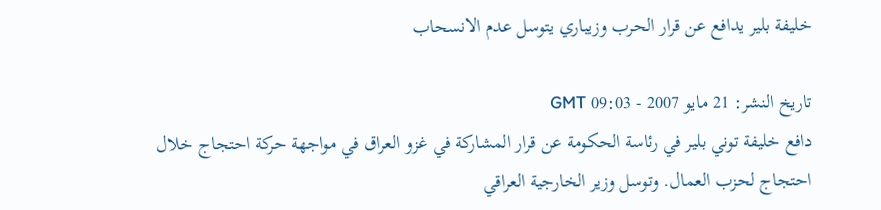خليفة بلير يدافع عن قرار الحرب وزيباري يتوسل عدم الانسحاب

تاريخ النشر: 21 مايو 2007 - 09:03 GMT
دافع خليفة توني بلير في رئاسة الحكومة عن قرار المشاركة في غزو العراق في مواجهة حركة احتجاج خلال احتجاج لحزب العمال. وتوسل وزير الخارجية العراقي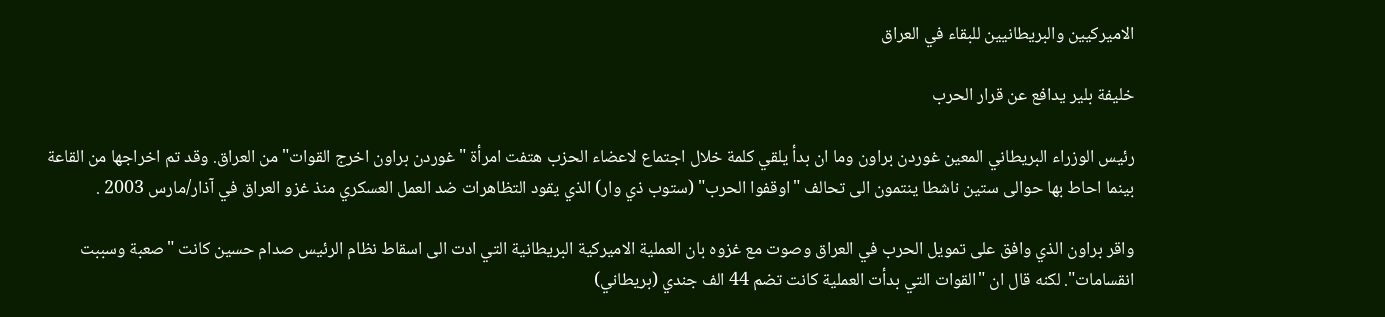الاميركيين والبريطانيين للبقاء في العراق

خليفة بلير يدافع عن قرار الحرب

رئيس الوزراء البريطاني المعين غوردن براون وما ان بدأ يلقي كلمة خلال اجتماع لاعضاء الحزب هتفت امرأة "غوردن براون اخرج القوات" من العراق. وقد تم اخراجها من القاعة بينما احاط بها حوالى ستين ناشطا ينتمون الى تحالف "اوقفوا الحرب" (ستوب ذي وار) الذي يقود التظاهرات ضد العمل العسكري منذ غزو العراق في آذار/مارس 2003 .

واقر براون الذي وافق على تمويل الحرب في العراق وصوت مع غزوه بان العملية الاميركية البريطانية التي ادت الى اسقاط نظام الرئيس صدام حسين كانت "صعبة وسببت انقسامات". لكنه قال ان "القوات التي بدأت العملية كانت تضم 44 الف جندي (بريطاني)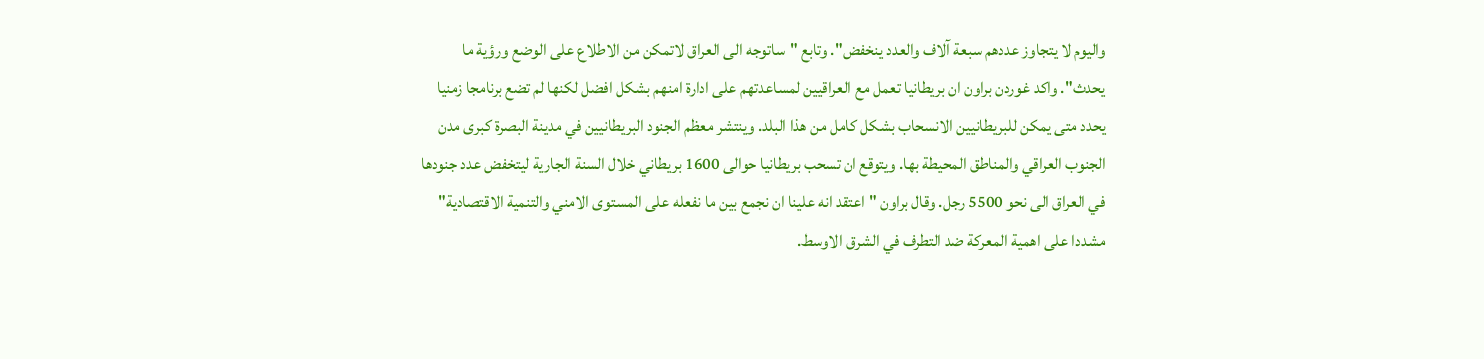واليوم لا يتجاوز عددهم سبعة آلاف والعدد ينخفض". وتابع "ساتوجه الى العراق لاتمكن من الاطلاع على الوضع ورؤية ما يحدث". واكد غوردن براون ان بريطانيا تعمل مع العراقيين لمساعدتهم على ادارة امنهم بشكل افضل لكنها لم تضع برنامجا زمنيا يحدد متى يمكن للبريطانيين الانسحاب بشكل كامل من هذا البلد. وينتشر معظم الجنود البريطانيين في مدينة البصرة كبرى مدن الجنوب العراقي والمناطق المحيطة بها. ويتوقع ان تسحب بريطانيا حوالى 1600 بريطاني خلال السنة الجارية ليتخفض عدد جنودها في العراق الى نحو 5500 رجل. وقال براون "اعتقد انه علينا ان نجمع بين ما نفعله على المستوى الامني والتنمية الاقتصادية" مشددا على اهمية المعركة ضد التطرف في الشرق الاوسط.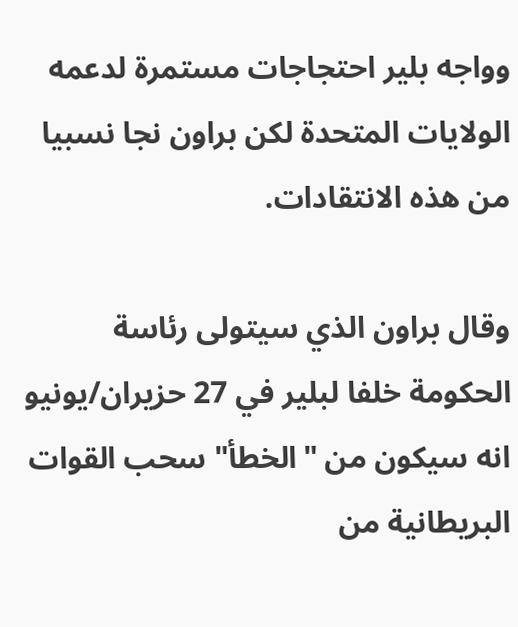وواجه بلير احتجاجات مستمرة لدعمه الولايات المتحدة لكن براون نجا نسبيا من هذه الانتقادات.

وقال براون الذي سيتولى رئاسة الحكومة خلفا لبلير في 27 حزيران/يونيو انه سيكون من "الخطأ" سحب القوات البريطانية من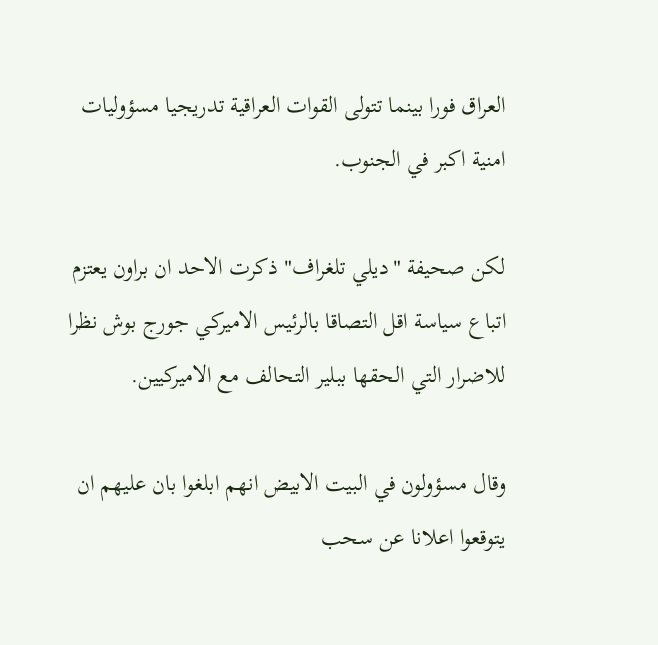العراق فورا بينما تتولى القوات العراقية تدريجيا مسؤوليات امنية اكبر في الجنوب.

لكن صحيفة "ديلي تلغراف" ذكرت الاحد ان براون يعتزم اتباع سياسة اقل التصاقا بالرئيس الاميركي جورج بوش نظرا للاضرار التي الحقها ببلير التحالف مع الاميركيين.

وقال مسؤولون في البيت الابيض انهم ابلغوا بان عليهم ان يتوقعوا اعلانا عن سحب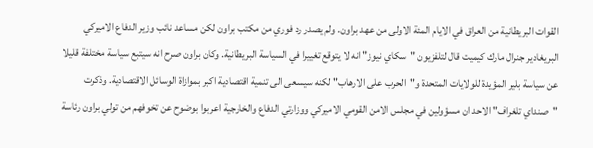القوات البريطانية من العراق في الايام المئة الاولى من عهد براون. ولم يصدر رد فوري من مكتب براون لكن مساعد نائب وزير الدفاع الاميركي البريغادير جنرال مارك كيميت قال لتلفزيون "سكاي نيوز" انه لا يتوقع تغييرا في السياسة البريطانية. وكان براون صرح انه سيتبع سياسة مختلفة قليلا عن سياسة بلير المؤيدة للولايات المتحدة و"الحرب على الارهاب" لكنه سيسعى الى تنمية اقتصادية اكبر بموازاة الوسائل الاقتصادية. وذكرت "صنداي تلغراف" الاحد ان مسؤولين في مجلس الامن القومي الاميركي ووزارتي الدفاع والخارجية اعربوا بوضوح عن تخوفهم من تولي براون رئاسة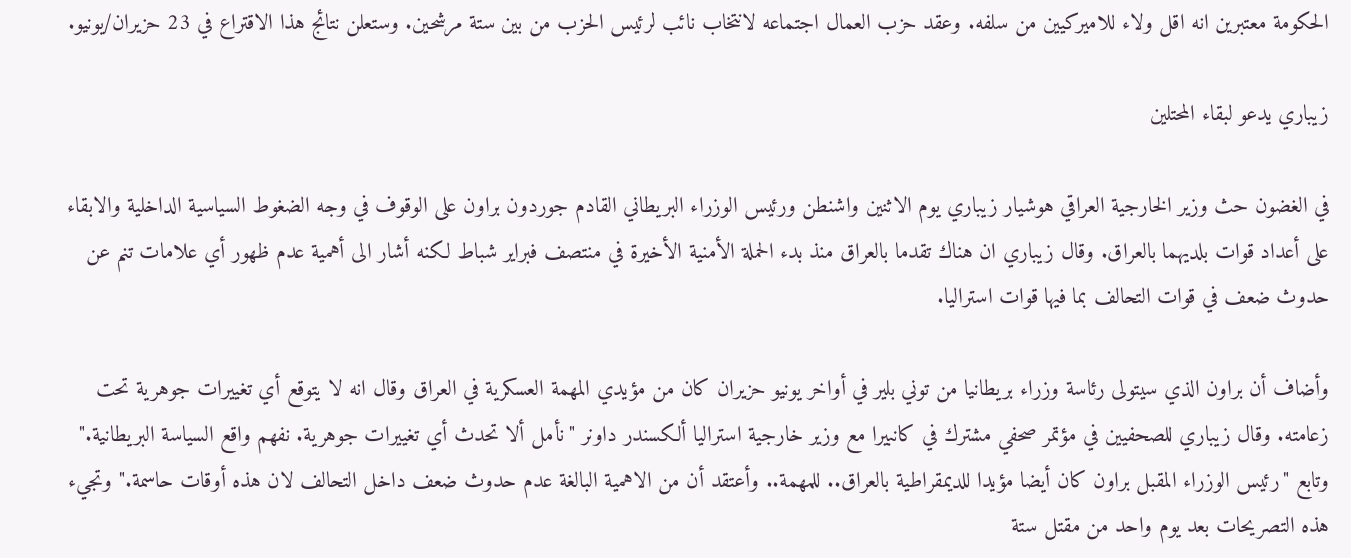الحكومة معتبرين انه اقل ولاء للاميركيين من سلفه. وعقد حزب العمال اجتماعه لانتخاب نائب لرئيس الحزب من بين ستة مرشحين. وستعلن نتائج هذا الاقتراع في 23 حزيران/يونيو.

زيباري يدعو لبقاء المحتلين

في الغضون حث وزير الخارجية العراقي هوشيار زيباري يوم الاثنين واشنطن ورئيس الوزراء البريطاني القادم جوردون براون على الوقوف في وجه الضغوط السياسية الداخلية والابقاء على أعداد قوات بلديهما بالعراق. وقال زيباري ان هناك تقدما بالعراق منذ بدء الحملة الأمنية الأخيرة في منتصف فبراير شباط لكنه أشار الى أهمية عدم ظهور أي علامات تنم عن حدوث ضعف في قوات التحالف بما فيها قوات استراليا.

وأضاف أن براون الذي سيتولى رئاسة وزراء بريطانيا من توني بلير في أواخر يونيو حزيران كان من مؤيدي المهمة العسكرية في العراق وقال انه لا يتوقع أي تغييرات جوهرية تحت زعامته. وقال زيباري للصحفيين في مؤتمر صحفي مشترك في كانبيرا مع وزير خارجية استراليا ألكسندر داونر "نأمل ألا تحدث أي تغييرات جوهرية. نفهم واقع السياسة البريطانية." وتابع "رئيس الوزراء المقبل براون كان أيضا مؤيدا للديمقراطية بالعراق.. للمهمة.. وأعتقد أن من الاهمية البالغة عدم حدوث ضعف داخل التحالف لان هذه أوقات حاسمة." وتجيء هذه التصريحات بعد يوم واحد من مقتل ستة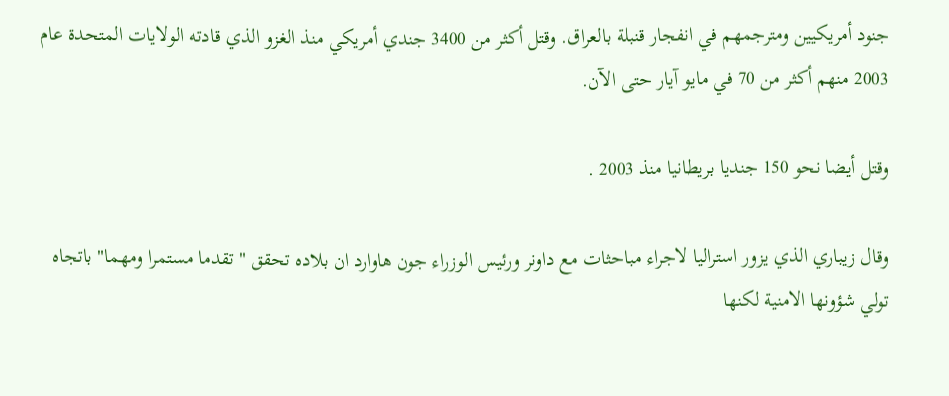جنود أمريكيين ومترجمهم في انفجار قنبلة بالعراق. وقتل أكثر من 3400 جندي أمريكي منذ الغزو الذي قادته الولايات المتحدة عام 2003 منهم أكثر من 70 في مايو آيار حتى الآن.

وقتل أيضا نحو 150 جنديا بريطانيا منذ 2003 .

وقال زيباري الذي يزور استراليا لاجراء مباحثات مع داونر ورئيس الوزراء جون هاوارد ان بلاده تحقق "تقدما مستمرا ومهما" باتجاه تولي شؤونها الامنية لكنها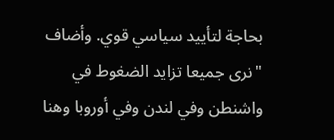بحاجة لتأييد سياسي قوي. وأضاف "نرى جميعا تزايد الضغوط في واشنطن وفي لندن وفي أوروبا وهنا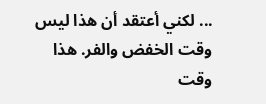... لكني أعتقد أن هذا ليس وقت الخفض والفر. هذا وقت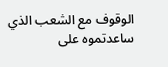الوقوف مع الشعب الذي ساعدتموه على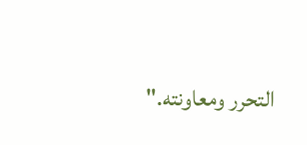التحرر ومعاونته."